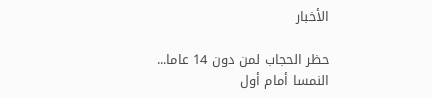الأخبار

حظر الحجاب لمن دون 14 عاما... النمسا أمام أول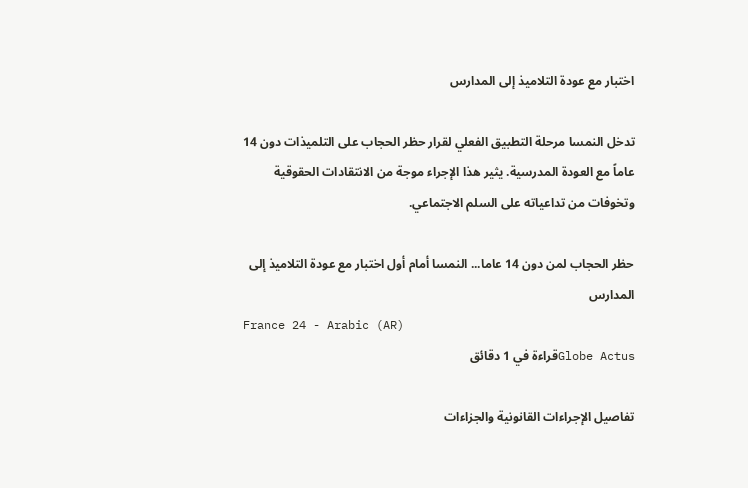اختبار مع عودة التلاميذ إلى المدارس

تدخل النمسا مرحلة التطبيق الفعلي لقرار حظر الحجاب على التلميذات دون 14 عاماً مع العودة المدرسية. يثير هذا الإجراء موجة من الانتقادات الحقوقية وتخوفات من تداعياته على السلم الاجتماعي.

حظر الحجاب لمن دون 14 عاما... النمسا أمام أول اختبار مع عودة التلاميذ إلى المدارس
France 24 - Arabic (AR)
Globe Actusقراءة في 1 دقائق

تفاصيل الإجراءات القانونية والجزاءات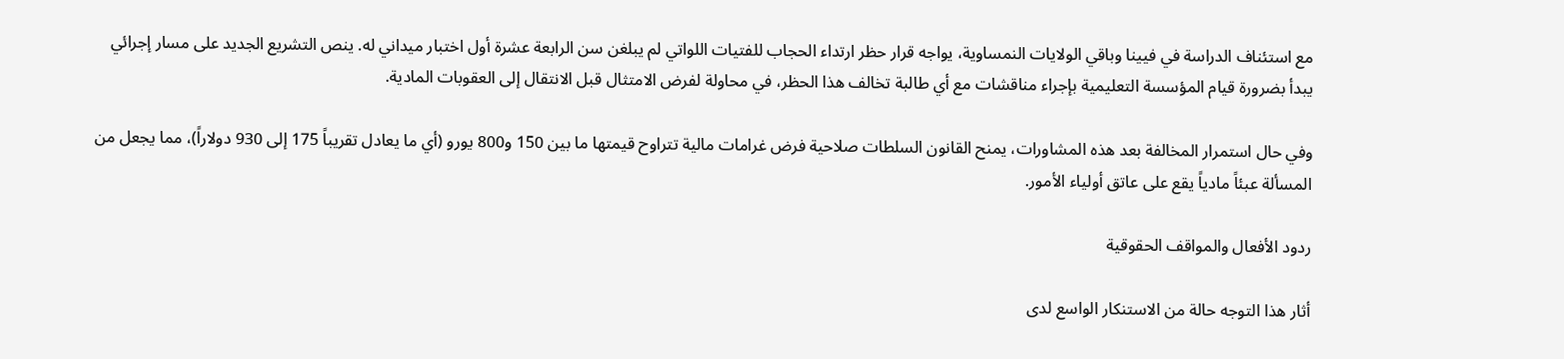مع استئناف الدراسة في فيينا وباقي الولايات النمساوية، يواجه قرار حظر ارتداء الحجاب للفتيات اللواتي لم يبلغن سن الرابعة عشرة أول اختبار ميداني له. ينص التشريع الجديد على مسار إجرائي يبدأ بضرورة قيام المؤسسة التعليمية بإجراء مناقشات مع أي طالبة تخالف هذا الحظر، في محاولة لفرض الامتثال قبل الانتقال إلى العقوبات المادية.

وفي حال استمرار المخالفة بعد هذه المشاورات، يمنح القانون السلطات صلاحية فرض غرامات مالية تتراوح قيمتها ما بين 150 و800 يورو (أي ما يعادل تقريباً 175 إلى 930 دولاراً)، مما يجعل من المسألة عبئاً مادياً يقع على عاتق أولياء الأمور.

ردود الأفعال والمواقف الحقوقية

أثار هذا التوجه حالة من الاستنكار الواسع لدى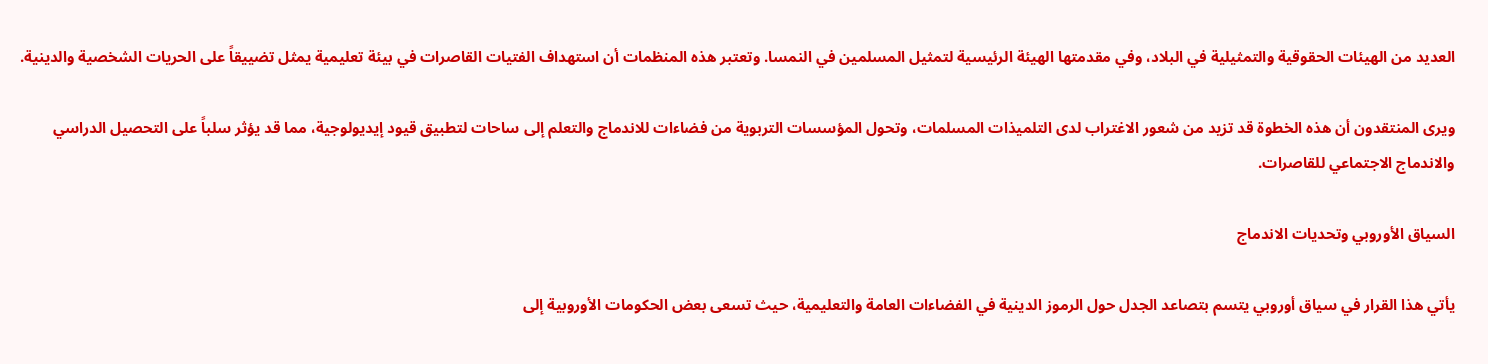العديد من الهيئات الحقوقية والتمثيلية في البلاد، وفي مقدمتها الهيئة الرئيسية لتمثيل المسلمين في النمسا. وتعتبر هذه المنظمات أن استهداف الفتيات القاصرات في بيئة تعليمية يمثل تضييقاً على الحريات الشخصية والدينية.

ويرى المنتقدون أن هذه الخطوة قد تزيد من شعور الاغتراب لدى التلميذات المسلمات، وتحول المؤسسات التربوية من فضاءات للاندماج والتعلم إلى ساحات لتطبيق قيود إيديولوجية، مما قد يؤثر سلباً على التحصيل الدراسي والاندماج الاجتماعي للقاصرات.

السياق الأوروبي وتحديات الاندماج

يأتي هذا القرار في سياق أوروبي يتسم بتصاعد الجدل حول الرموز الدينية في الفضاءات العامة والتعليمية، حيث تسعى بعض الحكومات الأوروبية إلى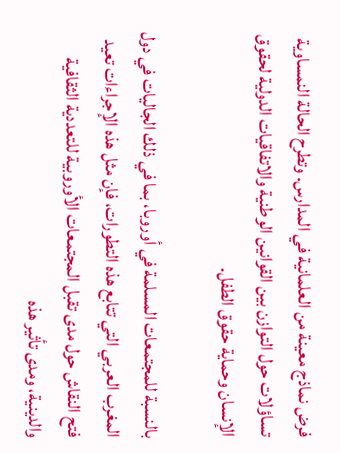فرض نماذج معينة من العلمانية في المدارس. وتطرح الحالة النمساوية تساؤلات حول التوازن بين القوانين الوطنية والاتفاقيات الدولية لحقوق الإنسان وحماية حقوق الطفل.

بالنسبة للمجتمعات المسلمة في أوروبا، بما في ذلك الجاليات في دول المغرب العربي التي تتابع هذه التطورات، فإن مثل هذه الإجراءات تعيد فتح النقاش حول مدى تقبل المجتمعات الأوروبية للتعددية الثقافية والدينية، ومدى تأثير هذه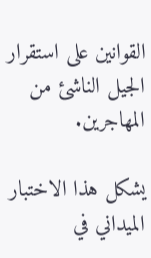القوانين على استقرار الجيل الناشئ من المهاجرين.

يشكل هذا الاختبار الميداني في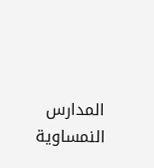المدارس النمساوية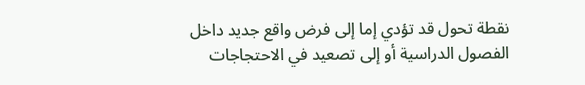نقطة تحول قد تؤدي إما إلى فرض واقع جديد داخل الفصول الدراسية أو إلى تصعيد في الاحتجاجات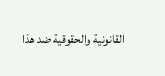القانونية والحقوقية ضد هذا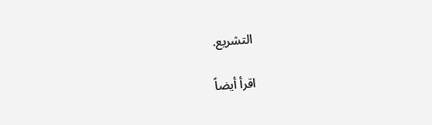التشريع.

اقرأ أيضاً